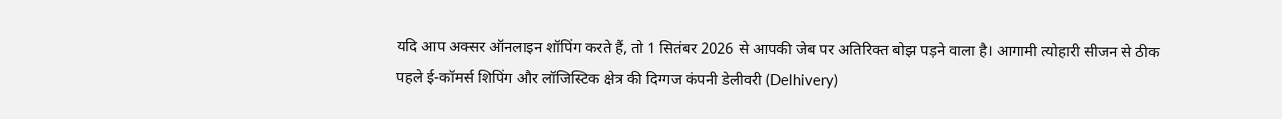यदि आप अक्सर ऑनलाइन शॉपिंग करते हैं, तो 1 सितंबर 2026 से आपकी जेब पर अतिरिक्त बोझ पड़ने वाला है। आगामी त्योहारी सीजन से ठीक पहले ई-कॉमर्स शिपिंग और लॉजिस्टिक क्षेत्र की दिग्गज कंपनी डेलीवरी (Delhivery)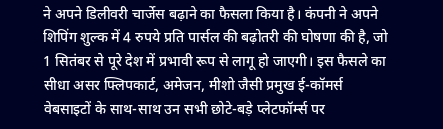ने अपने डिलीवरी चार्जेस बढ़ाने का फैसला किया है। कंपनी ने अपने शिपिंग शुल्क में 4 रुपये प्रति पार्सल की बढ़ोतरी की घोषणा की है, जो 1 सितंबर से पूरे देश में प्रभावी रूप से लागू हो जाएगी। इस फैसले का सीधा असर फ्लिपकार्ट, अमेजन, मीशो जैसी प्रमुख ई-कॉमर्स वेबसाइटों के साथ-साथ उन सभी छोटे-बड़े प्लेटफॉर्म्स पर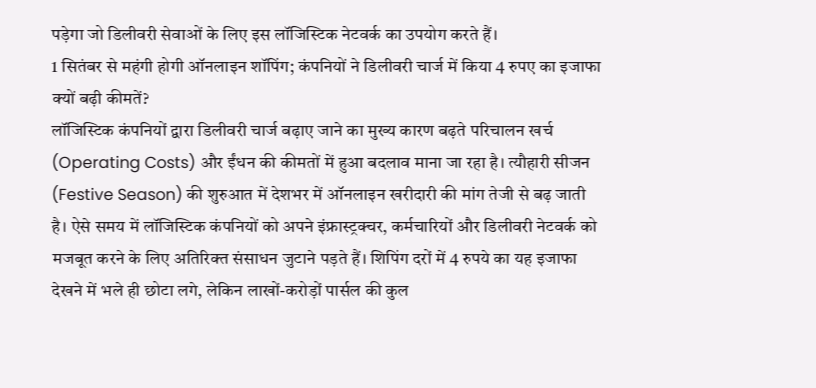पड़ेगा जो डिलीवरी सेवाओं के लिए इस लॉजिस्टिक नेटवर्क का उपयोग करते हैं।
1 सितंबर से महंगी होगी ऑनलाइन शॉपिंग; कंपनियों ने डिलीवरी चार्ज में किया 4 रुपए का इजाफा
क्यों बढ़ी कीमतें?
लॉजिस्टिक कंपनियों द्वारा डिलीवरी चार्ज बढ़ाए जाने का मुख्य कारण बढ़ते परिचालन खर्च (Operating Costs) और ईंधन की कीमतों में हुआ बदलाव माना जा रहा है। त्यौहारी सीजन (Festive Season) की शुरुआत में देशभर में ऑनलाइन खरीदारी की मांग तेजी से बढ़ जाती है। ऐसे समय में लॉजिस्टिक कंपनियों को अपने इंफ्रास्ट्रक्चर, कर्मचारियों और डिलीवरी नेटवर्क को मजबूत करने के लिए अतिरिक्त संसाधन जुटाने पड़ते हैं। शिपिंग दरों में 4 रुपये का यह इजाफा देखने में भले ही छोटा लगे, लेकिन लाखों-करोड़ों पार्सल की कुल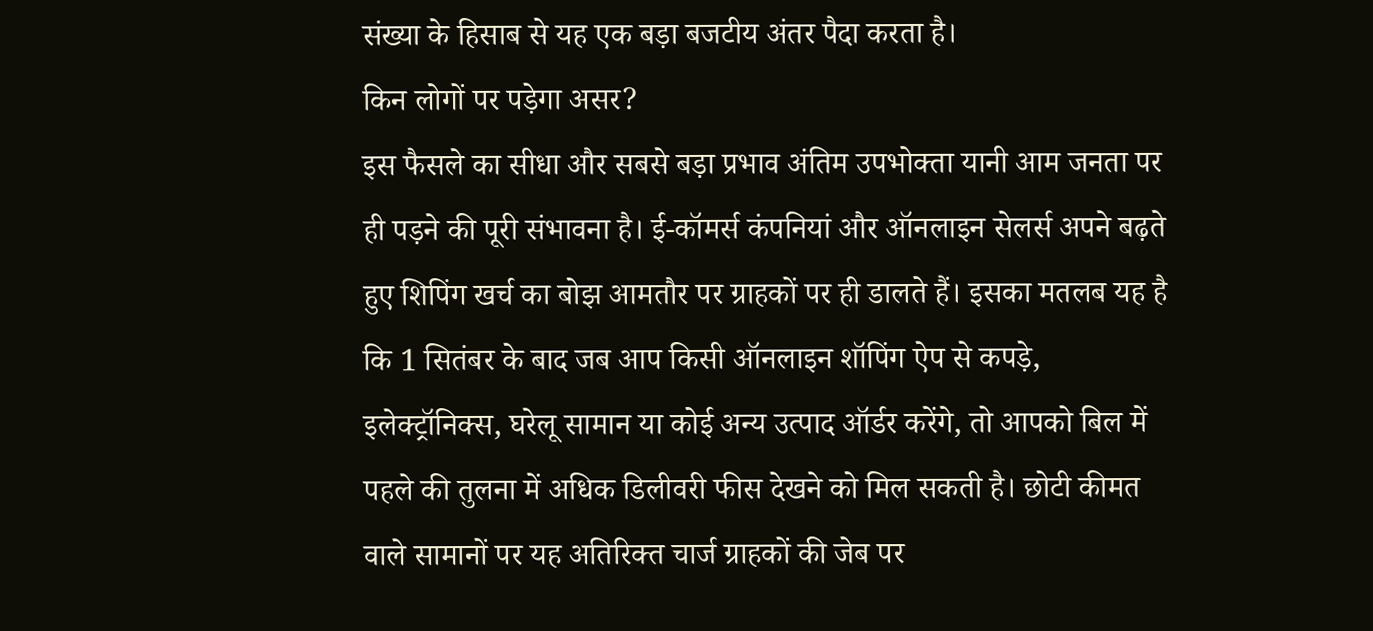संख्या के हिसाब से यह एक बड़ा बजटीय अंतर पैदा करता है।
किन लोगों पर पड़ेगा असर?
इस फैसले का सीधा और सबसे बड़ा प्रभाव अंतिम उपभोक्ता यानी आम जनता पर ही पड़ने की पूरी संभावना है। ई-कॉमर्स कंपनियां और ऑनलाइन सेलर्स अपने बढ़ते हुए शिपिंग खर्च का बोझ आमतौर पर ग्राहकों पर ही डालते हैं। इसका मतलब यह है कि 1 सितंबर के बाद जब आप किसी ऑनलाइन शॉपिंग ऐप से कपड़े, इलेक्ट्रॉनिक्स, घरेलू सामान या कोई अन्य उत्पाद ऑर्डर करेंगे, तो आपको बिल में पहले की तुलना में अधिक डिलीवरी फीस देखने को मिल सकती है। छोटी कीमत वाले सामानों पर यह अतिरिक्त चार्ज ग्राहकों की जेब पर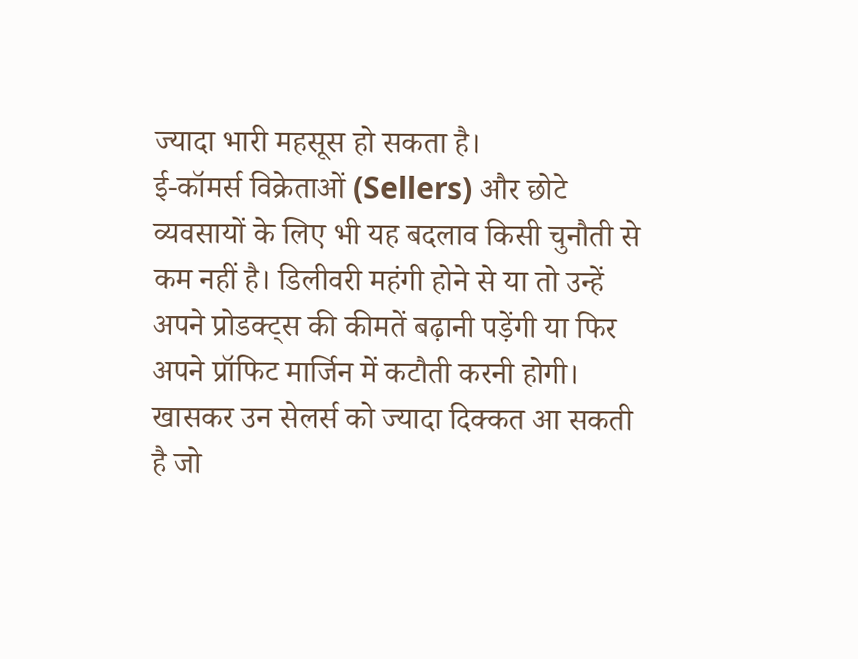ज्यादा भारी महसूस हो सकता है।
ई-कॉमर्स विक्रेताओं (Sellers) और छोटे व्यवसायों के लिए भी यह बदलाव किसी चुनौती से कम नहीं है। डिलीवरी महंगी होने से या तो उन्हें अपने प्रोडक्ट्स की कीमतें बढ़ानी पड़ेंगी या फिर अपने प्रॉफिट मार्जिन में कटौती करनी होगी। खासकर उन सेलर्स को ज्यादा दिक्कत आ सकती है जो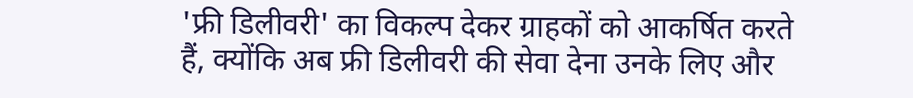'फ्री डिलीवरी' का विकल्प देकर ग्राहकों को आकर्षित करते हैं, क्योंकि अब फ्री डिलीवरी की सेवा देना उनके लिए और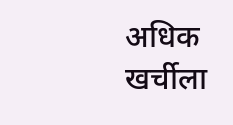अधिक खर्चीला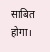साबित होगा।